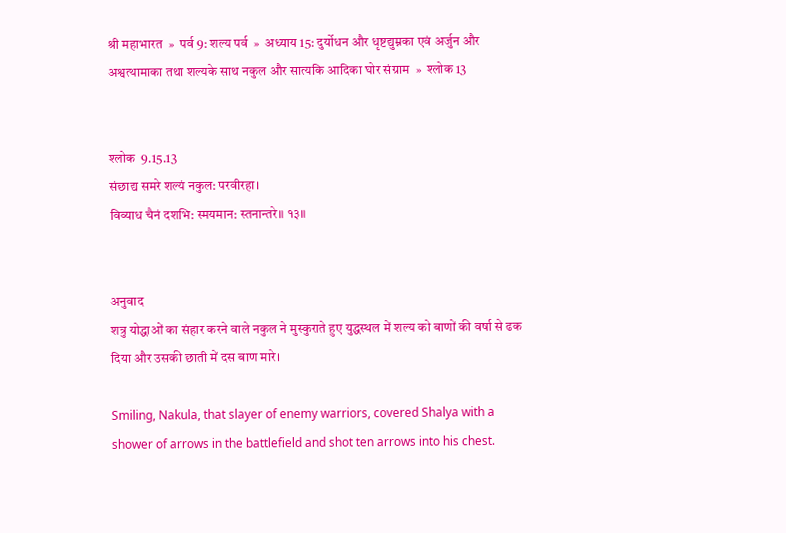श्री महाभारत  »  पर्व 9: शल्य पर्व  »  अध्याय 15: दुर्योधन और धृष्टद्युम्नका एवं अर्जुन और अश्वत्थामाका तथा शल्यके साथ नकुल और सात्यकि आदिका घोर संग्राम  »  श्लोक 13


श्लोक  9.15.13
संछाद्य समरे शल्यं नकुल: परवीरहा।
विव्याध चैनं दशभि: स्मयमान: स्तनान्तरे॥ १३॥


अनुवाद
शत्रु योद्धाओं का संहार करने वाले नकुल ने मुस्कुराते हुए युद्धस्थल में शल्य को बाणों की वर्षा से ढक दिया और उसकी छाती में दस बाण मारे।

Smiling, Nakula, that slayer of enemy warriors, covered Shalya with a shower of arrows in the battlefield and shot ten arrows into his chest.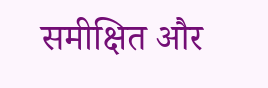समीक्षित और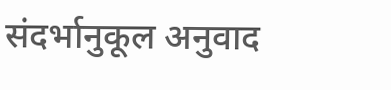संदर्भानुकूल अनुवाद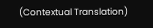(Contextual Translation)